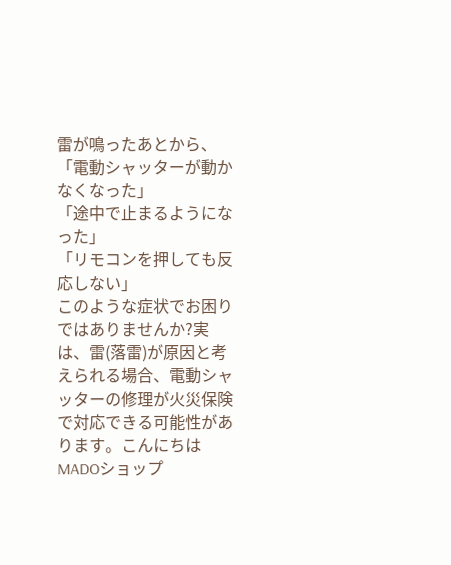雷が鳴ったあとから、
「電動シャッターが動かなくなった」
「途中で止まるようになった」
「リモコンを押しても反応しない」
このような症状でお困りではありませんか?実は、雷(落雷)が原因と考えられる場合、電動シャッターの修理が火災保険で対応できる可能性があります。こんにちはMADOショップ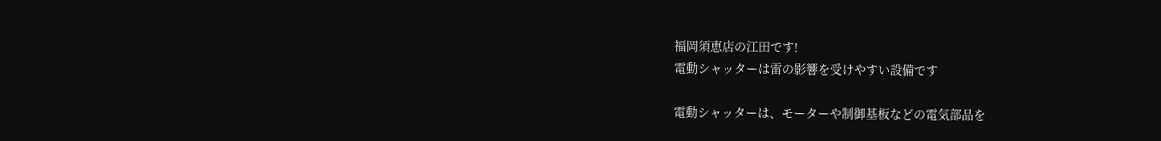福岡須恵店の江田です!
電動シャッターは雷の影響を受けやすい設備です

電動シャッターは、モーターや制御基板などの電気部品を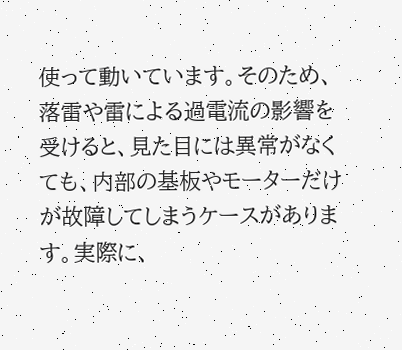使って動いています。そのため、落雷や雷による過電流の影響を受けると、見た目には異常がなくても、内部の基板やモーターだけが故障してしまうケースがあります。実際に、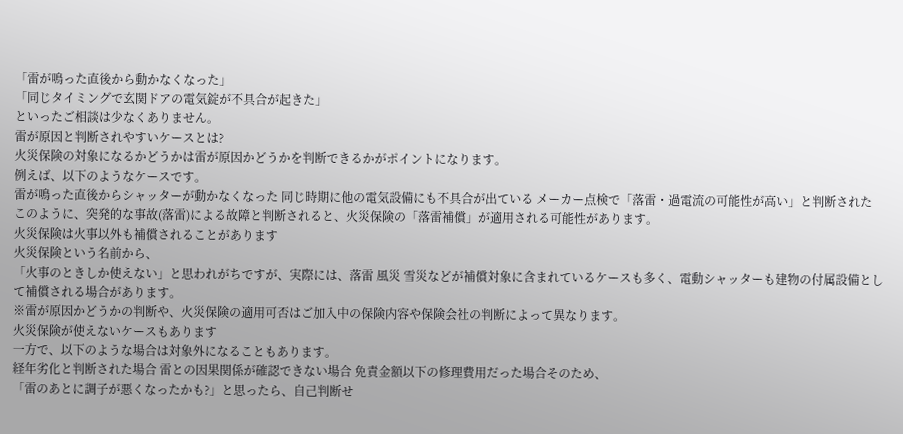「雷が鳴った直後から動かなくなった」
「同じタイミングで玄関ドアの電気錠が不具合が起きた」
といったご相談は少なくありません。
雷が原因と判断されやすいケースとは?
火災保険の対象になるかどうかは雷が原因かどうかを判断できるかがポイントになります。
例えば、以下のようなケースです。
雷が鳴った直後からシャッターが動かなくなった 同じ時期に他の電気設備にも不具合が出ている メーカー点検で「落雷・過電流の可能性が高い」と判断された
このように、突発的な事故(落雷)による故障と判断されると、火災保険の「落雷補償」が適用される可能性があります。
火災保険は火事以外も補償されることがあります
火災保険という名前から、
「火事のときしか使えない」と思われがちですが、実際には、落雷 風災 雪災などが補償対象に含まれているケースも多く、電動シャッターも建物の付属設備として補償される場合があります。
※雷が原因かどうかの判断や、火災保険の適用可否はご加入中の保険内容や保険会社の判断によって異なります。
火災保険が使えないケースもあります
一方で、以下のような場合は対象外になることもあります。
経年劣化と判断された場合 雷との因果関係が確認できない場合 免責金額以下の修理費用だった場合そのため、
「雷のあとに調子が悪くなったかも?」と思ったら、自己判断せ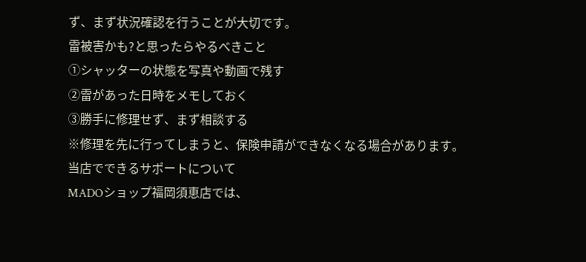ず、まず状況確認を行うことが大切です。
雷被害かも?と思ったらやるべきこと
①シャッターの状態を写真や動画で残す
②雷があった日時をメモしておく
③勝手に修理せず、まず相談する
※修理を先に行ってしまうと、保険申請ができなくなる場合があります。
当店でできるサポートについて
MADOショップ福岡須恵店では、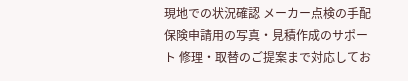現地での状況確認 メーカー点検の手配 保険申請用の写真・見積作成のサポート 修理・取替のご提案まで対応してお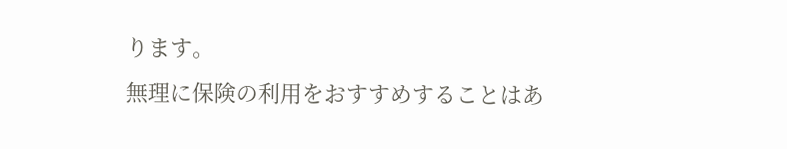ります。
無理に保険の利用をおすすめすることはあ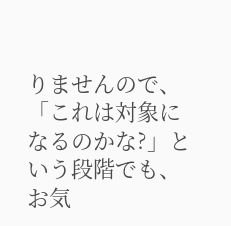りませんので、「これは対象になるのかな?」という段階でも、お気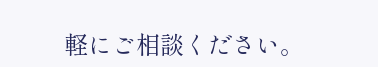軽にご相談ください。